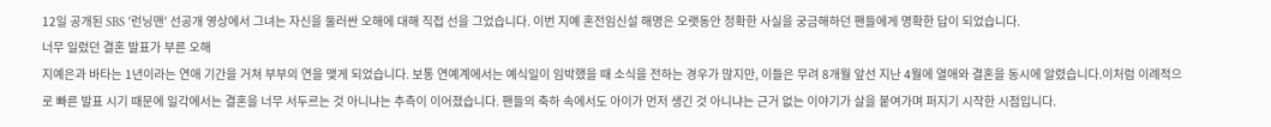12일 공개된 SBS '런닝맨' 선공개 영상에서 그녀는 자신을 둘러싼 오해에 대해 직접 선을 그었습니다. 이번 지예 혼전임신설 해명은 오랫동안 정확한 사실을 궁금해하던 팬들에게 명확한 답이 되었습니다.
너무 일렀던 결혼 발표가 부른 오해
지예은과 바타는 1년이라는 연애 기간을 거쳐 부부의 연을 맺게 되었습니다. 보통 연예계에서는 예식일이 임박했을 때 소식을 전하는 경우가 많지만, 이들은 무려 8개월 앞선 지난 4월에 열애와 결혼을 동시에 알렸습니다.이처럼 이례적으로 빠른 발표 시기 때문에 일각에서는 결혼을 너무 서두르는 것 아니냐는 추측이 이어졌습니다. 팬들의 축하 속에서도 아이가 먼저 생긴 것 아니냐는 근거 없는 이야기가 살을 붙여가며 퍼지기 시작한 시점입니다.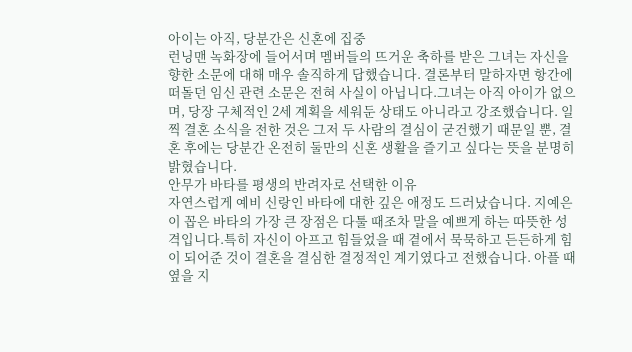아이는 아직, 당분간은 신혼에 집중
런닝맨 녹화장에 들어서며 멤버들의 뜨거운 축하를 받은 그녀는 자신을 향한 소문에 대해 매우 솔직하게 답했습니다. 결론부터 말하자면 항간에 떠돌던 임신 관련 소문은 전혀 사실이 아닙니다.그녀는 아직 아이가 없으며, 당장 구체적인 2세 계획을 세워둔 상태도 아니라고 강조했습니다. 일찍 결혼 소식을 전한 것은 그저 두 사람의 결심이 굳건했기 때문일 뿐, 결혼 후에는 당분간 온전히 둘만의 신혼 생활을 즐기고 싶다는 뜻을 분명히 밝혔습니다.
안무가 바타를 평생의 반려자로 선택한 이유
자연스럽게 예비 신랑인 바타에 대한 깊은 애정도 드러났습니다. 지예은이 꼽은 바타의 가장 큰 장점은 다툴 때조차 말을 예쁘게 하는 따뜻한 성격입니다.특히 자신이 아프고 힘들었을 때 곁에서 묵묵하고 든든하게 힘이 되어준 것이 결혼을 결심한 결정적인 계기였다고 전했습니다. 아플 때 옆을 지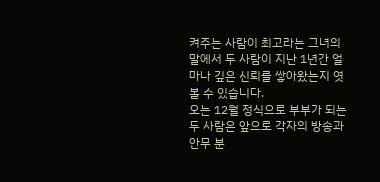켜주는 사람이 최고라는 그녀의 말에서 두 사람이 지난 1년간 얼마나 깊은 신뢰를 쌓아왔는지 엿볼 수 있습니다.
오는 12월 정식으로 부부가 되는 두 사람은 앞으로 각자의 방송과 안무 분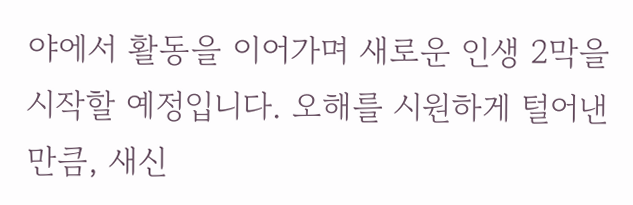야에서 활동을 이어가며 새로운 인생 2막을 시작할 예정입니다. 오해를 시원하게 털어낸 만큼, 새신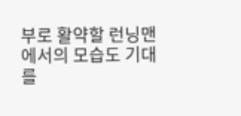부로 활약할 런닝맨에서의 모습도 기대를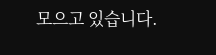모으고 있습니다.